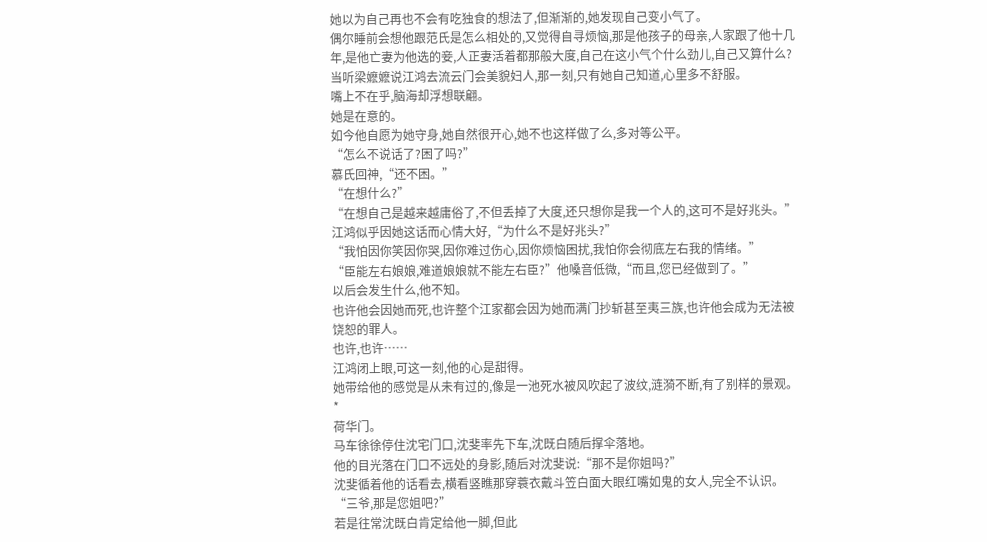她以为自己再也不会有吃独食的想法了,但渐渐的,她发现自己变小气了。
偶尔睡前会想他跟范氏是怎么相处的,又觉得自寻烦恼,那是他孩子的母亲,人家跟了他十几年,是他亡妻为他选的妾,人正妻活着都那般大度,自己在这小气个什么劲儿,自己又算什么?
当听梁嬷嬷说江鸿去流云门会美貌妇人,那一刻,只有她自己知道,心里多不舒服。
嘴上不在乎,脑海却浮想联翩。
她是在意的。
如今他自愿为她守身,她自然很开心,她不也这样做了么,多对等公平。
“怎么不说话了?困了吗?”
慕氏回神,“还不困。”
“在想什么?”
“在想自己是越来越庸俗了,不但丢掉了大度,还只想你是我一个人的,这可不是好兆头。”
江鸿似乎因她这话而心情大好,“为什么不是好兆头?”
“我怕因你笑因你哭,因你难过伤心,因你烦恼困扰,我怕你会彻底左右我的情绪。”
“臣能左右娘娘,难道娘娘就不能左右臣?”他嗓音低微,“而且,您已经做到了。”
以后会发生什么,他不知。
也许他会因她而死,也许整个江家都会因为她而满门抄斩甚至夷三族,也许他会成为无法被饶恕的罪人。
也许,也许……
江鸿闭上眼,可这一刻,他的心是甜得。
她带给他的感觉是从未有过的,像是一池死水被风吹起了波纹,涟漪不断,有了别样的景观。
*
荷华门。
马车徐徐停住沈宅门口,沈斐率先下车,沈既白随后撑伞落地。
他的目光落在门口不远处的身影,随后对沈斐说:“那不是你姐吗?”
沈斐循着他的话看去,横看竖瞧那穿蓑衣戴斗笠白面大眼红嘴如鬼的女人,完全不认识。
“三爷,那是您姐吧?”
若是往常沈既白肯定给他一脚,但此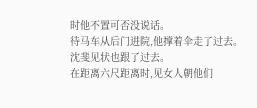时他不置可否没说话。
待马车从后门进院,他撑着伞走了过去。
沈斐见状也跟了过去。
在距离六尺距离时,见女人朝他们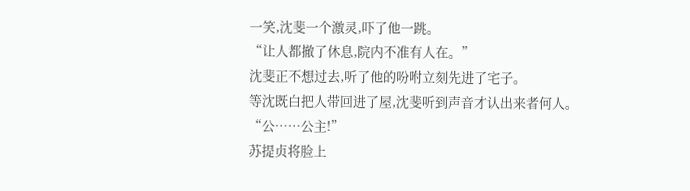一笑,沈斐一个激灵,吓了他一跳。
“让人都撤了休息,院内不准有人在。”
沈斐正不想过去,听了他的吩咐立刻先进了宅子。
等沈既白把人带回进了屋,沈斐听到声音才认出来者何人。
“公……公主!”
苏提贞将脸上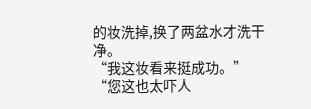的妆洗掉,换了两盆水才洗干净。
“我这妆看来挺成功。”
“您这也太吓人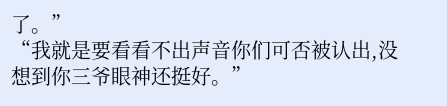了。”
“我就是要看看不出声音你们可否被认出,没想到你三爷眼神还挺好。”